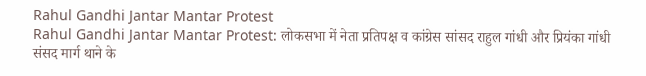Rahul Gandhi Jantar Mantar Protest
Rahul Gandhi Jantar Mantar Protest: लोकसभा में नेता प्रतिपक्ष व कांग्रेस सांसद राहुल गांधी और प्रियंका गांधी संसद मार्ग थाने के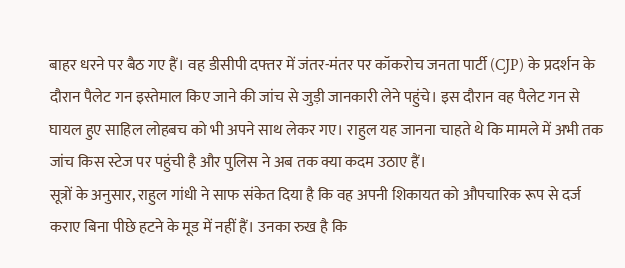बाहर धरने पर बैठ गए हैं। वह डीसीपी दफ्तर में जंतर-मंतर पर कॉकरोच जनता पार्टी (CJP) के प्रदर्शन के दौरान पैलेट गन इस्तेमाल किए जाने की जांच से जुड़ी जानकारी लेने पहुंचे। इस दौरान वह पैलेट गन से घायल हुए साहिल लोहबच को भी अपने साथ लेकर गए। राहुल यह जानना चाहते थे कि मामले में अभी तक जांच किस स्टेज पर पहुंची है और पुलिस ने अब तक क्या कदम उठाए हैं।
सूत्रों के अनुसार, राहुल गांधी ने साफ संकेत दिया है कि वह अपनी शिकायत को औपचारिक रूप से दर्ज कराए बिना पीछे हटने के मूड में नहीं हैं। उनका रुख है कि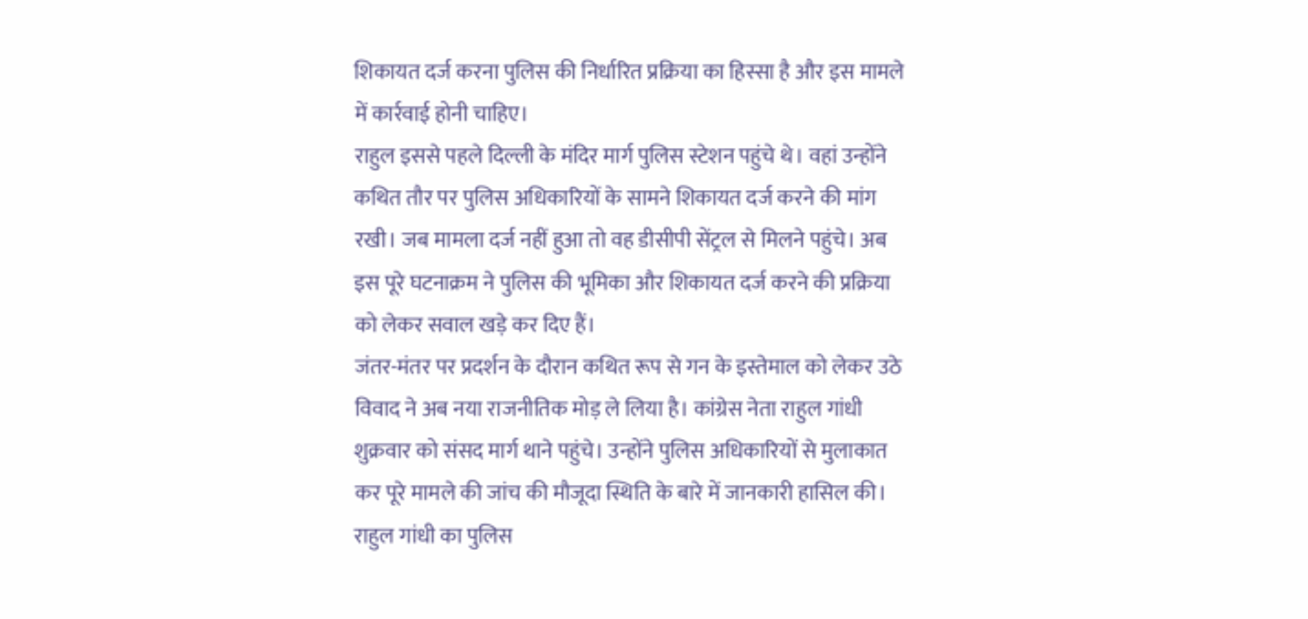शिकायत दर्ज करना पुलिस की निर्धारित प्रक्रिया का हिस्सा है और इस मामले में कार्रवाई होनी चाहिए।
राहुल इससे पहले दिल्ली के मंदिर मार्ग पुलिस स्टेशन पहुंचे थे। वहां उन्होंने कथित तौर पर पुलिस अधिकारियों के सामने शिकायत दर्ज करने की मांग रखी। जब मामला दर्ज नहीं हुआ तो वह डीसीपी सेंट्रल से मिलने पहुंचे। अब इस पूरे घटनाक्रम ने पुलिस की भूमिका और शिकायत दर्ज करने की प्रक्रिया को लेकर सवाल खड़े कर दिए हैं।
जंतर-मंतर पर प्रदर्शन के दौरान कथित रूप से गन के इस्तेमाल को लेकर उठे विवाद ने अब नया राजनीतिक मोड़ ले लिया है। कांग्रेस नेता राहुल गांधी शुक्रवार को संसद मार्ग थाने पहुंचे। उन्होंने पुलिस अधिकारियों से मुलाकात कर पूरे मामले की जांच की मौजूदा स्थिति के बारे में जानकारी हासिल की।
राहुल गांधी का पुलिस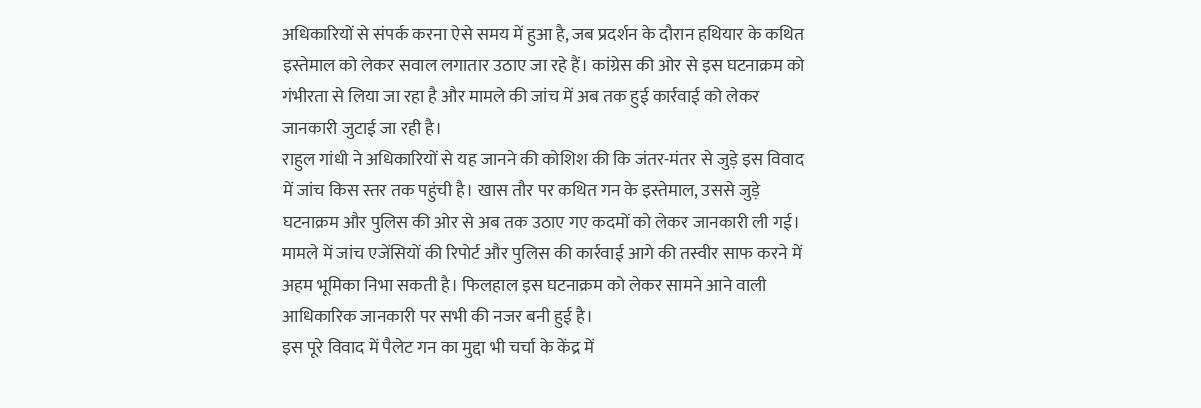अधिकारियों से संपर्क करना ऐसे समय में हुआ है, जब प्रदर्शन के दौरान हथियार के कथित इस्तेमाल को लेकर सवाल लगातार उठाए जा रहे हैं। कांग्रेस की ओर से इस घटनाक्रम को गंभीरता से लिया जा रहा है और मामले की जांच में अब तक हुई कार्रवाई को लेकर जानकारी जुटाई जा रही है।
राहुल गांधी ने अधिकारियों से यह जानने की कोशिश की कि जंतर-मंतर से जुड़े इस विवाद में जांच किस स्तर तक पहुंची है। खास तौर पर कथित गन के इस्तेमाल, उससे जुड़े घटनाक्रम और पुलिस की ओर से अब तक उठाए गए कदमों को लेकर जानकारी ली गई।
मामले में जांच एजेंसियों की रिपोर्ट और पुलिस की कार्रवाई आगे की तस्वीर साफ करने में अहम भूमिका निभा सकती है। फिलहाल इस घटनाक्रम को लेकर सामने आने वाली आधिकारिक जानकारी पर सभी की नजर बनी हुई है।
इस पूरे विवाद में पैलेट गन का मुद्दा भी चर्चा के केंद्र में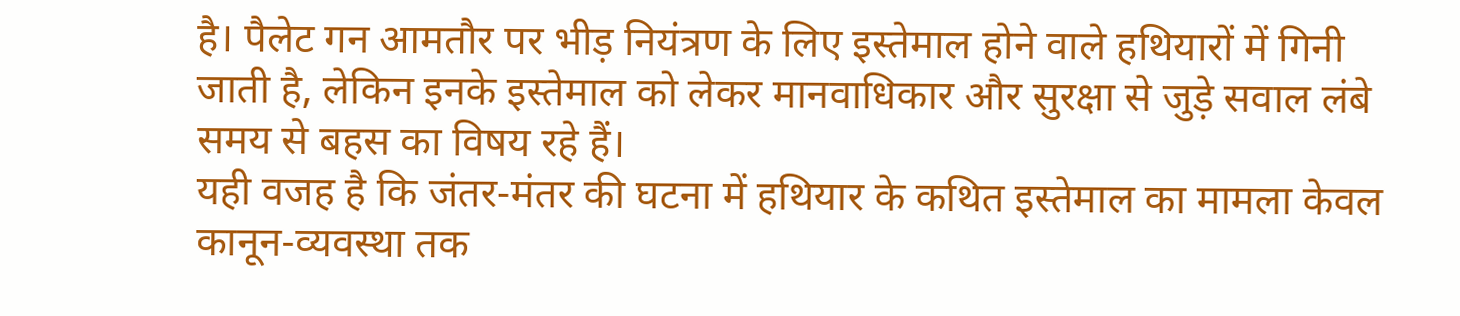है। पैलेट गन आमतौर पर भीड़ नियंत्रण के लिए इस्तेमाल होने वाले हथियारों में गिनी जाती है, लेकिन इनके इस्तेमाल को लेकर मानवाधिकार और सुरक्षा से जुड़े सवाल लंबे समय से बहस का विषय रहे हैं।
यही वजह है कि जंतर-मंतर की घटना में हथियार के कथित इस्तेमाल का मामला केवल कानून-व्यवस्था तक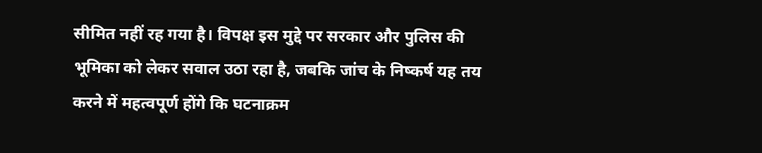सीमित नहीं रह गया है। विपक्ष इस मुद्दे पर सरकार और पुलिस की भूमिका को लेकर सवाल उठा रहा है, जबकि जांच के निष्कर्ष यह तय करने में महत्वपूर्ण होंगे कि घटनाक्रम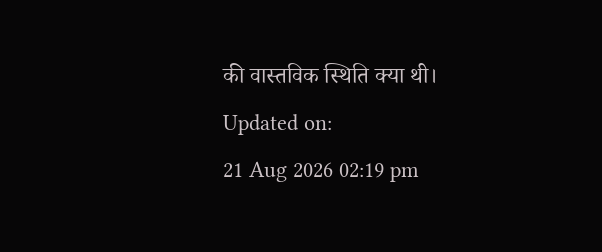की वास्तविक स्थिति क्या थी।
Updated on:
21 Aug 2026 02:19 pm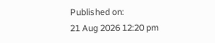Published on:
21 Aug 2026 12:20 pm